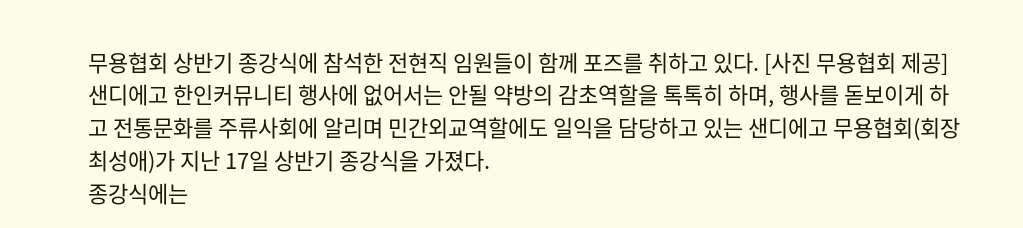무용협회 상반기 종강식에 참석한 전현직 임원들이 함께 포즈를 취하고 있다. [사진 무용협회 제공]
샌디에고 한인커뮤니티 행사에 없어서는 안될 약방의 감초역할을 톡톡히 하며, 행사를 돋보이게 하고 전통문화를 주류사회에 알리며 민간외교역할에도 일익을 담당하고 있는 샌디에고 무용협회(회장 최성애)가 지난 17일 상반기 종강식을 가졌다.
종강식에는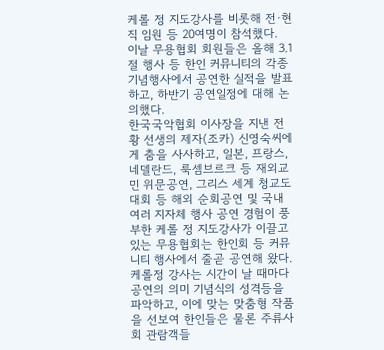케롤 정 지도강사를 비롯해 전·현직 임원 등 20여명이 참석했다.
이날 무용협회 회원들은 올해 3.1절 행사 등 한인 커뮤니티의 각종 기념행사에서 공연한 실적을 발표하고, 하반기 공연일정에 대해 논의했다.
한국국악협회 이사장을 지낸 전황 선생의 제자(조카) 신영숙씨에게 춤을 사사하고, 일본, 프랑스, 네델란드, 룩셈브르크 등 재외교민 위문공연, 그리스 세계 청교도 대회 등 해외 순회공연 및 국내 여러 지자체 행사 공연 경험이 풍부한 케롤 정 지도강사가 이끌고 있는 무용협회는 한인회 등 커뮤니티 행사에서 줄곧 공연해 왔다.
케롤정 강사는 시간이 날 때마다 공연의 의미 기념식의 성격등을 파악하고, 이에 맞는 맞춤형 작품을 선보여 한인들은 물론 주류사회 관람객들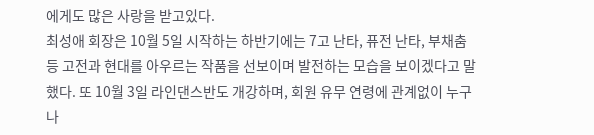에게도 많은 사랑을 받고있다.
최성애 회장은 10월 5일 시작하는 하반기에는 7고 난타, 퓨전 난타, 부채춤 등 고전과 현대를 아우르는 작품을 선보이며 발전하는 모습을 보이겠다고 말했다. 또 10월 3일 라인댄스반도 개강하며, 회원 유무 연령에 관계없이 누구나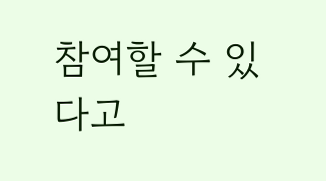참여할 수 있다고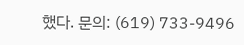했다. 문의: (619) 733-9496